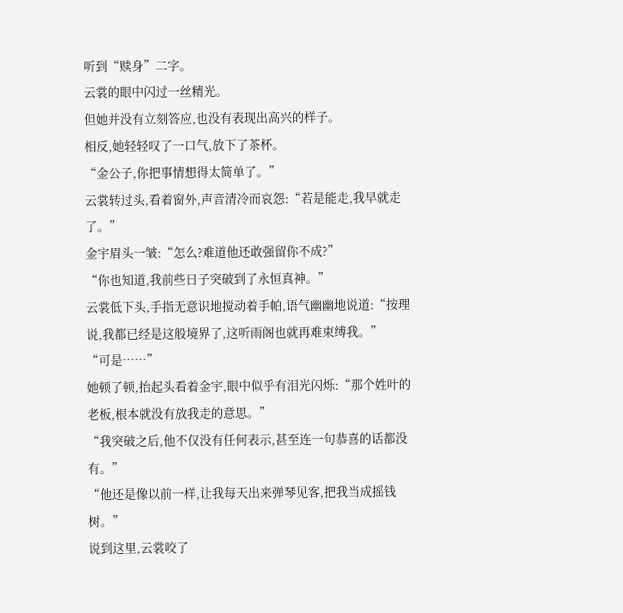听到“赎身”二字。
云裳的眼中闪过一丝精光。
但她并没有立刻答应,也没有表现出高兴的样子。
相反,她轻轻叹了一口气,放下了茶杯。
“金公子,你把事情想得太简单了。”
云裳转过头,看着窗外,声音清冷而哀怨:“若是能走,我早就走了。”
金宇眉头一皱:“怎么?难道他还敢强留你不成?”
“你也知道,我前些日子突破到了永恒真神。”
云裳低下头,手指无意识地搅动着手帕,语气幽幽地说道:“按理说,我都已经是这般境界了,这听雨阁也就再难束缚我。”
“可是……”
她顿了顿,抬起头看着金宇,眼中似乎有泪光闪烁:“那个姓叶的老板,根本就没有放我走的意思。”
“我突破之后,他不仅没有任何表示,甚至连一句恭喜的话都没有。”
“他还是像以前一样,让我每天出来弹琴见客,把我当成摇钱树。”
说到这里,云裳咬了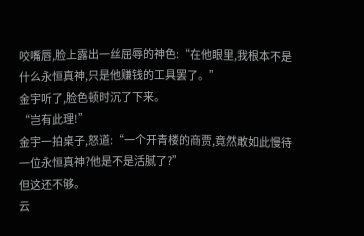咬嘴唇,脸上露出一丝屈辱的神色:“在他眼里,我根本不是什么永恒真神,只是他赚钱的工具罢了。”
金宇听了,脸色顿时沉了下来。
“岂有此理!”
金宇一拍桌子,怒道:“一个开青楼的商贾,竟然敢如此慢待一位永恒真神?他是不是活腻了?”
但这还不够。
云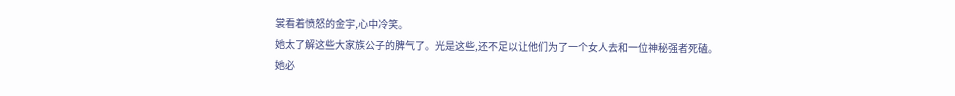裳看着愤怒的金宇,心中冷笑。
她太了解这些大家族公子的脾气了。光是这些,还不足以让他们为了一个女人去和一位神秘强者死磕。
她必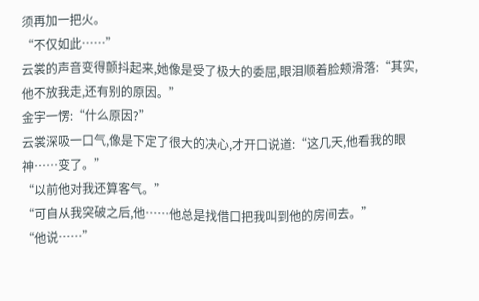须再加一把火。
“不仅如此……”
云裳的声音变得颤抖起来,她像是受了极大的委屈,眼泪顺着脸颊滑落:“其实,他不放我走,还有别的原因。”
金宇一愣:“什么原因?”
云裳深吸一口气,像是下定了很大的决心,才开口说道:“这几天,他看我的眼神……变了。”
“以前他对我还算客气。”
“可自从我突破之后,他……他总是找借口把我叫到他的房间去。”
“他说……”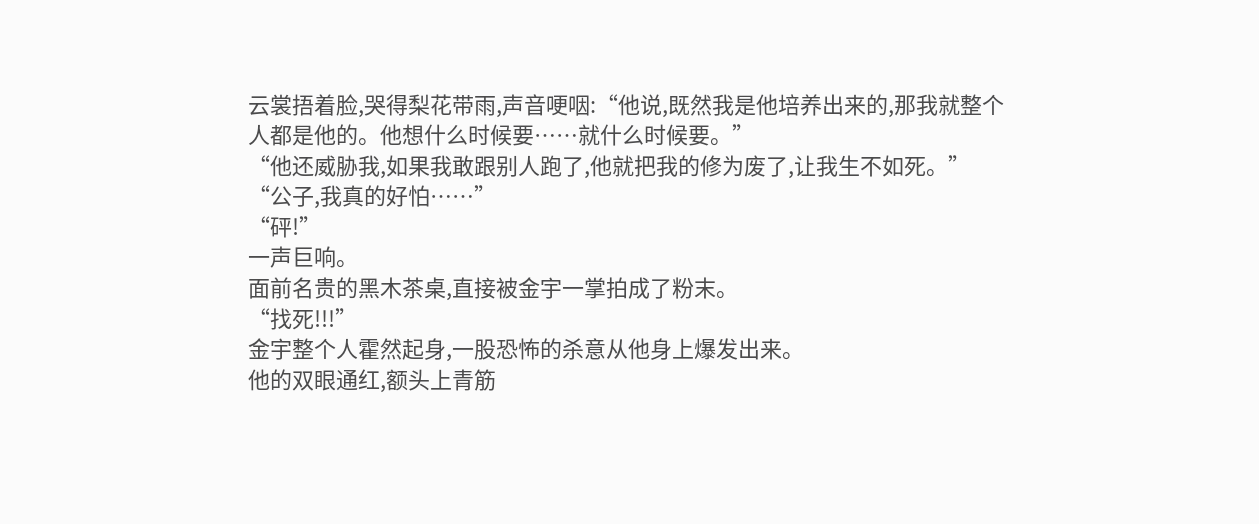云裳捂着脸,哭得梨花带雨,声音哽咽:“他说,既然我是他培养出来的,那我就整个人都是他的。他想什么时候要……就什么时候要。”
“他还威胁我,如果我敢跟别人跑了,他就把我的修为废了,让我生不如死。”
“公子,我真的好怕……”
“砰!”
一声巨响。
面前名贵的黑木茶桌,直接被金宇一掌拍成了粉末。
“找死!!!”
金宇整个人霍然起身,一股恐怖的杀意从他身上爆发出来。
他的双眼通红,额头上青筋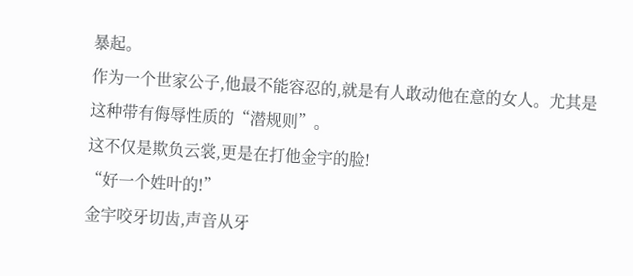暴起。
作为一个世家公子,他最不能容忍的,就是有人敢动他在意的女人。尤其是这种带有侮辱性质的“潜规则”。
这不仅是欺负云裳,更是在打他金宇的脸!
“好一个姓叶的!”
金宇咬牙切齿,声音从牙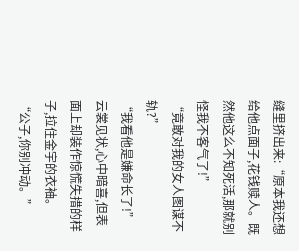缝里挤出来:“原本我还想给他点面子,花钱赎人。既然他这么不知死活,那就别怪我不客气了!”
“竟敢对我的女人图谋不轨?”
“我看他是嫌命长了!”
云裳见状,心中暗喜,但表面上却装作惊慌失措的样子,拉住金宇的衣袖。
“公子,你别冲动。”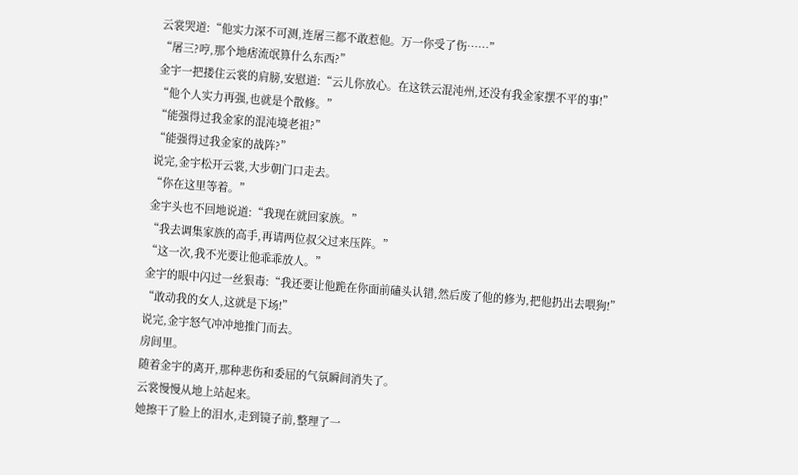云裳哭道:“他实力深不可测,连屠三都不敢惹他。万一你受了伤……”
“屠三?哼,那个地痞流氓算什么东西?”
金宇一把搂住云裳的肩膀,安慰道:“云儿你放心。在这铁云混沌州,还没有我金家摆不平的事!”
“他个人实力再强,也就是个散修。”
“能强得过我金家的混沌境老祖?”
“能强得过我金家的战阵?”
说完,金宇松开云裳,大步朝门口走去。
“你在这里等着。”
金宇头也不回地说道:“我现在就回家族。”
“我去调集家族的高手,再请两位叔父过来压阵。”
“这一次,我不光要让他乖乖放人。”
金宇的眼中闪过一丝狠毒:“我还要让他跪在你面前磕头认错,然后废了他的修为,把他扔出去喂狗!”
“敢动我的女人,这就是下场!”
说完,金宇怒气冲冲地推门而去。
房间里。
随着金宇的离开,那种悲伤和委屈的气氛瞬间消失了。
云裳慢慢从地上站起来。
她擦干了脸上的泪水,走到镜子前,整理了一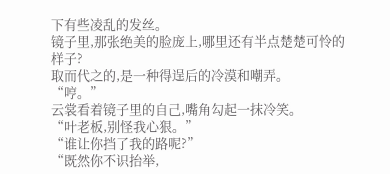下有些凌乱的发丝。
镜子里,那张绝美的脸庞上,哪里还有半点楚楚可怜的样子?
取而代之的,是一种得逞后的冷漠和嘲弄。
“哼。”
云裳看着镜子里的自己,嘴角勾起一抹冷笑。
“叶老板,别怪我心狠。”
“谁让你挡了我的路呢?”
“既然你不识抬举,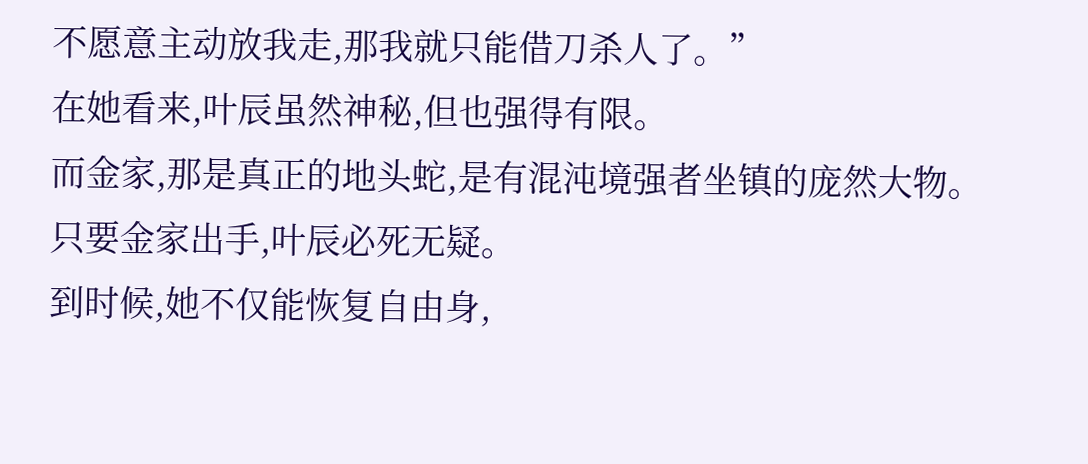不愿意主动放我走,那我就只能借刀杀人了。”
在她看来,叶辰虽然神秘,但也强得有限。
而金家,那是真正的地头蛇,是有混沌境强者坐镇的庞然大物。
只要金家出手,叶辰必死无疑。
到时候,她不仅能恢复自由身,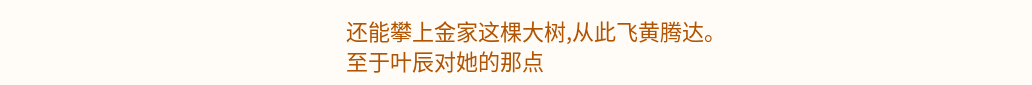还能攀上金家这棵大树,从此飞黄腾达。
至于叶辰对她的那点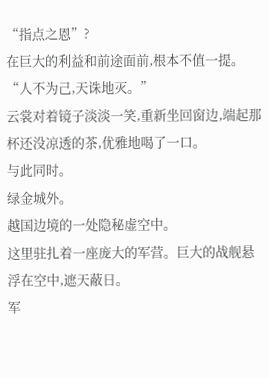“指点之恩”?
在巨大的利益和前途面前,根本不值一提。
“人不为己,天诛地灭。”
云裳对着镜子淡淡一笑,重新坐回窗边,端起那杯还没凉透的茶,优雅地喝了一口。
与此同时。
绿金城外。
越国边境的一处隐秘虚空中。
这里驻扎着一座庞大的军营。巨大的战舰悬浮在空中,遮天蔽日。
军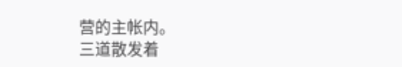营的主帐内。
三道散发着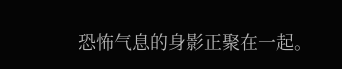恐怖气息的身影正聚在一起。